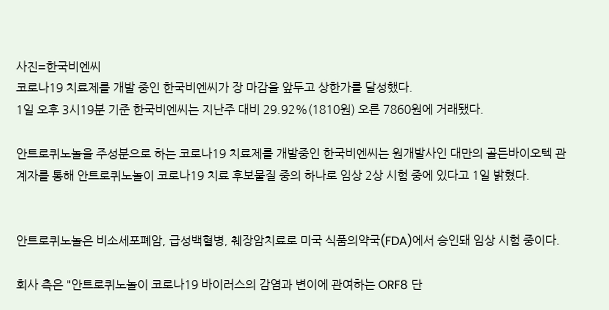사진=한국비엔씨
코로나19 치료제를 개발 중인 한국비엔씨가 장 마감을 앞두고 상한가를 달성했다.
1일 오후 3시19분 기준 한국비엔씨는 지난주 대비 29.92%(1810원) 오른 7860원에 거래됐다.

안트로퀴노놀을 주성분으로 하는 코로나19 치료제를 개발중인 한국비엔씨는 원개발사인 대만의 골든바이오텍 관계자를 통해 안트로퀴노놀이 코로나19 치료 후보물질 중의 하나로 임상 2상 시험 중에 있다고 1일 밝혔다.


안트로퀴노놀은 비소세포폐암, 급성백혈병, 췌장암치료로 미국 식품의약국(FDA)에서 승인돼 임상 시험 중이다.

회사 측은 "안트로퀴노놀이 코로나19 바이러스의 감염과 변이에 관여하는 ORF8 단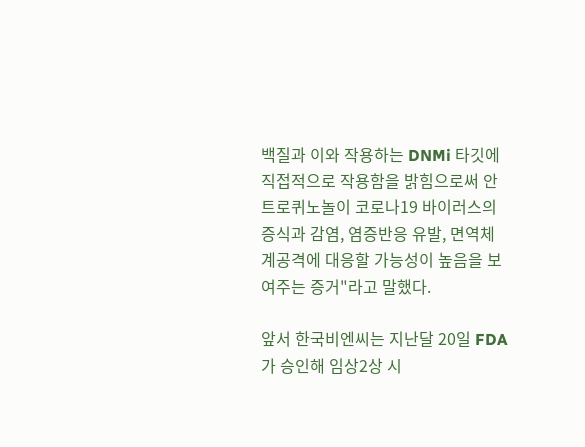백질과 이와 작용하는 DNMi 타깃에 직접적으로 작용함을 밝힘으로써 안트로퀴노놀이 코로나19 바이러스의 증식과 감염, 염증반응 유발, 면역체계공격에 대응할 가능성이 높음을 보여주는 증거"라고 말했다.

앞서 한국비엔씨는 지난달 20일 FDA가 승인해 임상2상 시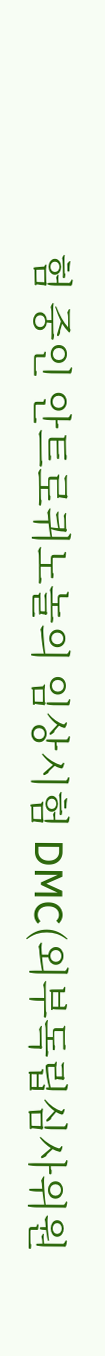험 중인 안트로퀴노놀의 임상시험 DMC(외부독립심사위원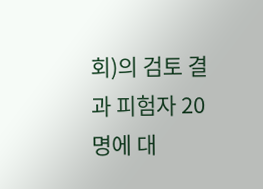회)의 검토 결과 피험자 20명에 대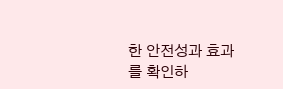한 안전성과 효과를 확인하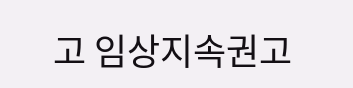고 임상지속권고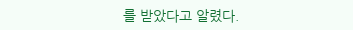를 받았다고 알렸다.